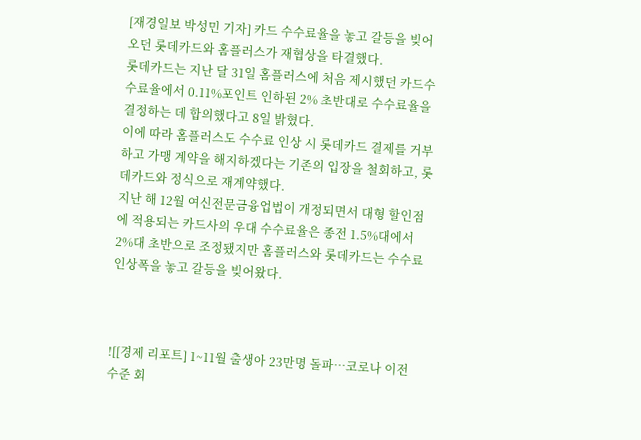[재경일보 박성민 기자] 카드 수수료율을 놓고 갈등을 빚어오던 롯데카드와 홈플러스가 재협상을 타결했다.
롯데카드는 지난 달 31일 홈플러스에 처음 제시했던 카드수수료율에서 0.11%포인트 인하된 2% 초반대로 수수료율을 결정하는 데 합의했다고 8일 밝혔다.
이에 따라 홈플러스도 수수료 인상 시 롯데카드 결제를 거부하고 가맹 계약을 해지하겠다는 기존의 입장을 철회하고, 롯데카드와 정식으로 재계약했다.
지난 해 12월 여신전문금융업법이 개정되면서 대형 할인점에 적용되는 카드사의 우대 수수료율은 종전 1.5%대에서 2%대 초반으로 조정됐지만 홈플러스와 롯데카드는 수수료 인상폭을 놓고 갈등을 빚어왔다.



![[경제 리포트] 1~11월 출생아 23만명 돌파…코로나 이전 수준 회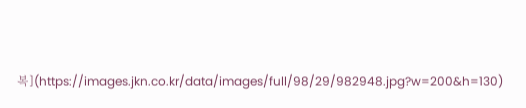복](https://images.jkn.co.kr/data/images/full/98/29/982948.jpg?w=200&h=130)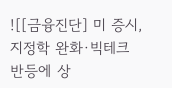![[금융진단] 미 증시, 지정학 완화·빅테크 반등에 상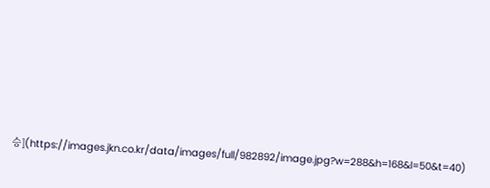승](https://images.jkn.co.kr/data/images/full/982892/image.jpg?w=288&h=168&l=50&t=40)